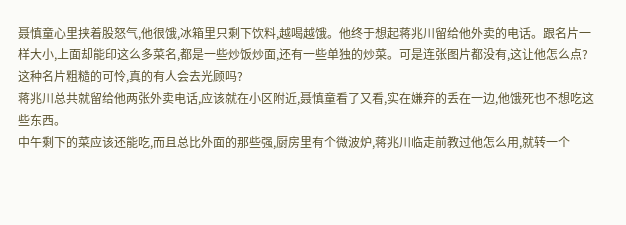聂慎童心里挟着股怒气,他很饿,冰箱里只剩下饮料,越喝越饿。他终于想起蒋兆川留给他外卖的电话。跟名片一样大小,上面却能印这么多菜名,都是一些炒饭炒面,还有一些单独的炒菜。可是连张图片都没有,这让他怎么点?
这种名片粗糙的可怜,真的有人会去光顾吗?
蒋兆川总共就留给他两张外卖电话,应该就在小区附近,聂慎童看了又看,实在嫌弃的丢在一边,他饿死也不想吃这些东西。
中午剩下的菜应该还能吃,而且总比外面的那些强,厨房里有个微波炉,蒋兆川临走前教过他怎么用,就转一个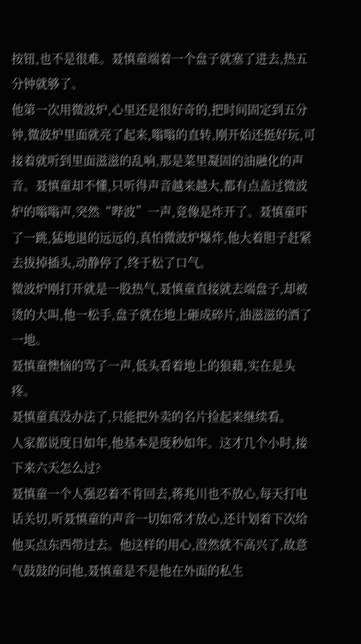按钮,也不是很难。聂慎童端着一个盘子就塞了进去,热五分钟就够了。
他第一次用微波炉,心里还是很好奇的,把时间固定到五分钟,微波炉里面就亮了起来,嗡嗡的直转,刚开始还挺好玩,可接着就听到里面滋滋的乱响,那是菜里凝固的油融化的声音。聂慎童却不懂,只听得声音越来越大,都有点盖过微波炉的嗡嗡声,突然“哔波”一声,竟像是炸开了。聂慎童吓了一跳,猛地退的远远的,真怕微波炉爆炸,他大着胆子赶紧去拔掉插头,动静停了,终于松了口气。
微波炉刚打开就是一股热气,聂慎童直接就去端盘子,却被烫的大叫,他一松手,盘子就在地上砸成碎片,油滋滋的洒了一地。
聂慎童懊恼的骂了一声,低头看着地上的狼藉,实在是头疼。
聂慎童真没办法了,只能把外卖的名片捡起来继续看。
人家都说度日如年,他基本是度秒如年。这才几个小时,接下来六天怎么过?
聂慎童一个人强忍着不肯回去,蒋兆川也不放心,每天打电话关切,听聂慎童的声音一切如常才放心,还计划着下次给他买点东西带过去。他这样的用心,澄然就不高兴了,故意气鼓鼓的问他,聂慎童是不是他在外面的私生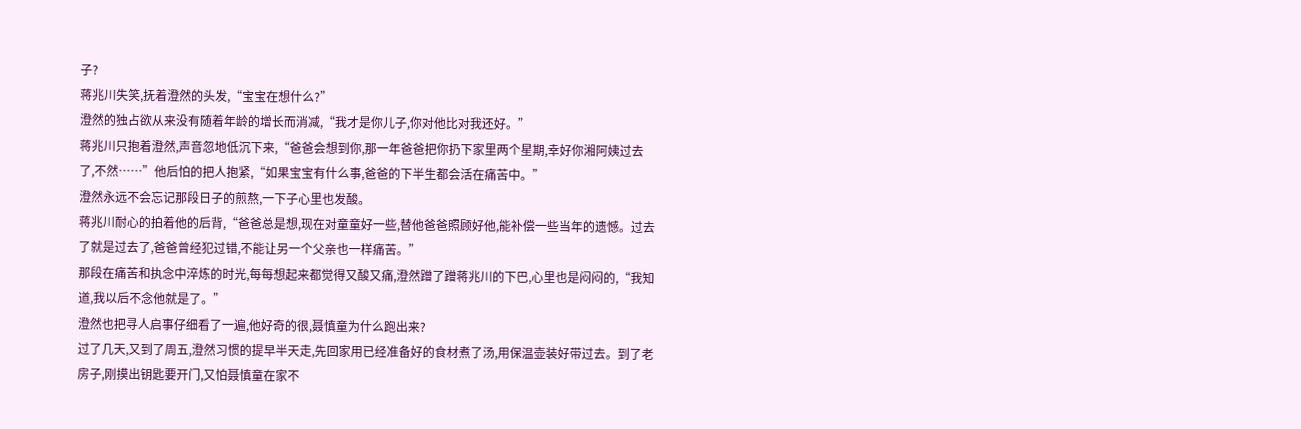子?
蒋兆川失笑,抚着澄然的头发,“宝宝在想什么?”
澄然的独占欲从来没有随着年龄的增长而消减,“我才是你儿子,你对他比对我还好。”
蒋兆川只抱着澄然,声音忽地低沉下来,“爸爸会想到你,那一年爸爸把你扔下家里两个星期,幸好你湘阿姨过去了,不然……”他后怕的把人抱紧,“如果宝宝有什么事,爸爸的下半生都会活在痛苦中。”
澄然永远不会忘记那段日子的煎熬,一下子心里也发酸。
蒋兆川耐心的拍着他的后背,“爸爸总是想,现在对童童好一些,替他爸爸照顾好他,能补偿一些当年的遗憾。过去了就是过去了,爸爸曾经犯过错,不能让另一个父亲也一样痛苦。”
那段在痛苦和执念中淬炼的时光,每每想起来都觉得又酸又痛,澄然蹭了蹭蒋兆川的下巴,心里也是闷闷的,“我知道,我以后不念他就是了。”
澄然也把寻人启事仔细看了一遍,他好奇的很,聂慎童为什么跑出来?
过了几天,又到了周五,澄然习惯的提早半天走,先回家用已经准备好的食材煮了汤,用保温壶装好带过去。到了老房子,刚摸出钥匙要开门,又怕聂慎童在家不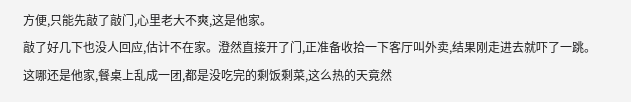方便,只能先敲了敲门,心里老大不爽,这是他家。
敲了好几下也没人回应,估计不在家。澄然直接开了门,正准备收拾一下客厅叫外卖,结果刚走进去就吓了一跳。这哪还是他家,餐桌上乱成一团,都是没吃完的剩饭剩菜,这么热的天竟然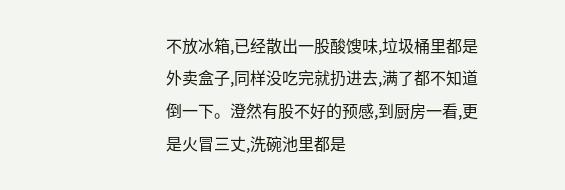不放冰箱,已经散出一股酸馊味,垃圾桶里都是外卖盒子,同样没吃完就扔进去,满了都不知道倒一下。澄然有股不好的预感,到厨房一看,更是火冒三丈,洗碗池里都是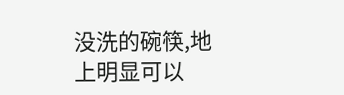没洗的碗筷,地上明显可以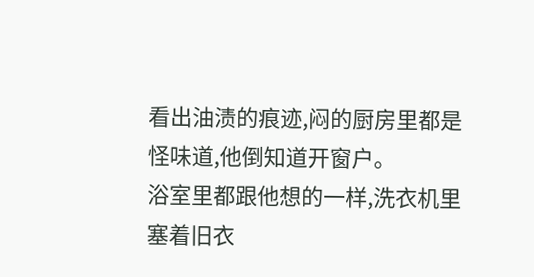看出油渍的痕迹,闷的厨房里都是怪味道,他倒知道开窗户。
浴室里都跟他想的一样,洗衣机里塞着旧衣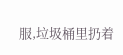服,垃圾桶里扔着